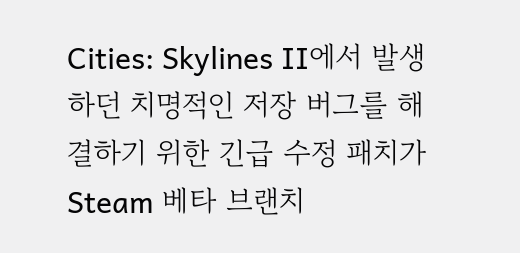Cities: Skylines II에서 발생하던 치명적인 저장 버그를 해결하기 위한 긴급 수정 패치가 Steam 베타 브랜치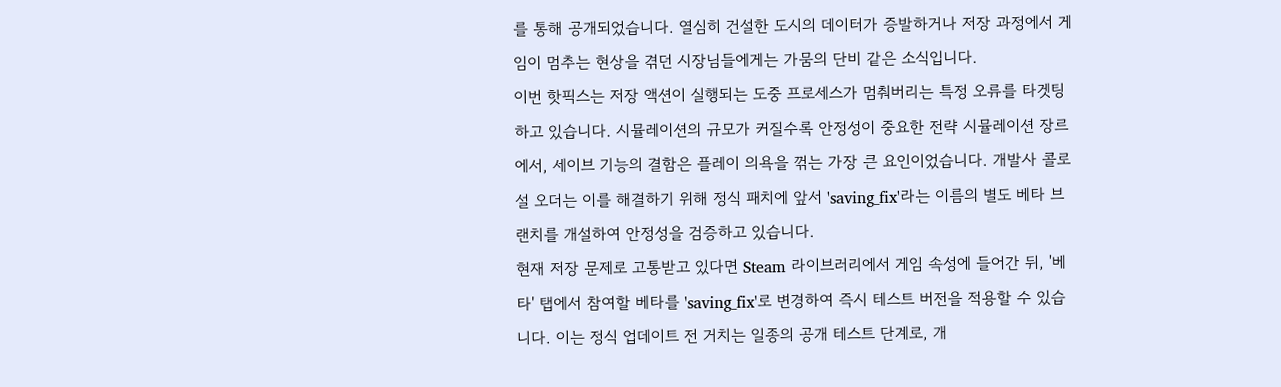를 통해 공개되었습니다. 열심히 건설한 도시의 데이터가 증발하거나 저장 과정에서 게임이 멈추는 현상을 겪던 시장님들에게는 가뭄의 단비 같은 소식입니다.
이번 핫픽스는 저장 액션이 실행되는 도중 프로세스가 멈춰버리는 특정 오류를 타겟팅하고 있습니다. 시뮬레이션의 규모가 커질수록 안정성이 중요한 전략 시뮬레이션 장르에서, 세이브 기능의 결함은 플레이 의욕을 꺾는 가장 큰 요인이었습니다. 개발사 콜로설 오더는 이를 해결하기 위해 정식 패치에 앞서 'saving_fix'라는 이름의 별도 베타 브랜치를 개설하여 안정성을 검증하고 있습니다.
현재 저장 문제로 고통받고 있다면 Steam 라이브러리에서 게임 속성에 들어간 뒤, '베타' 탭에서 참여할 베타를 'saving_fix'로 변경하여 즉시 테스트 버전을 적용할 수 있습니다. 이는 정식 업데이트 전 거치는 일종의 공개 테스트 단계로, 개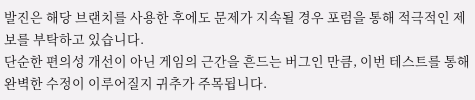발진은 해당 브랜치를 사용한 후에도 문제가 지속될 경우 포럼을 통해 적극적인 제보를 부탁하고 있습니다.
단순한 편의성 개선이 아닌 게임의 근간을 흔드는 버그인 만큼, 이번 테스트를 통해 완벽한 수정이 이루어질지 귀추가 주목됩니다.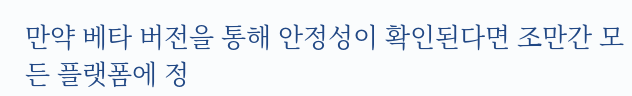만약 베타 버전을 통해 안정성이 확인된다면 조만간 모든 플랫폼에 정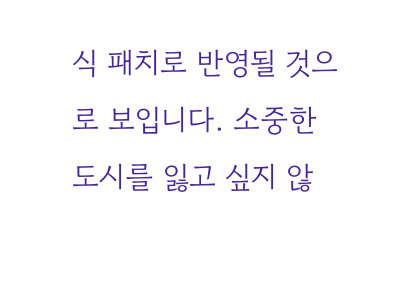식 패치로 반영될 것으로 보입니다. 소중한 도시를 잃고 싶지 않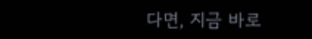다면, 지금 바로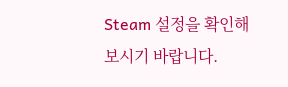Steam 설정을 확인해 보시기 바랍니다.